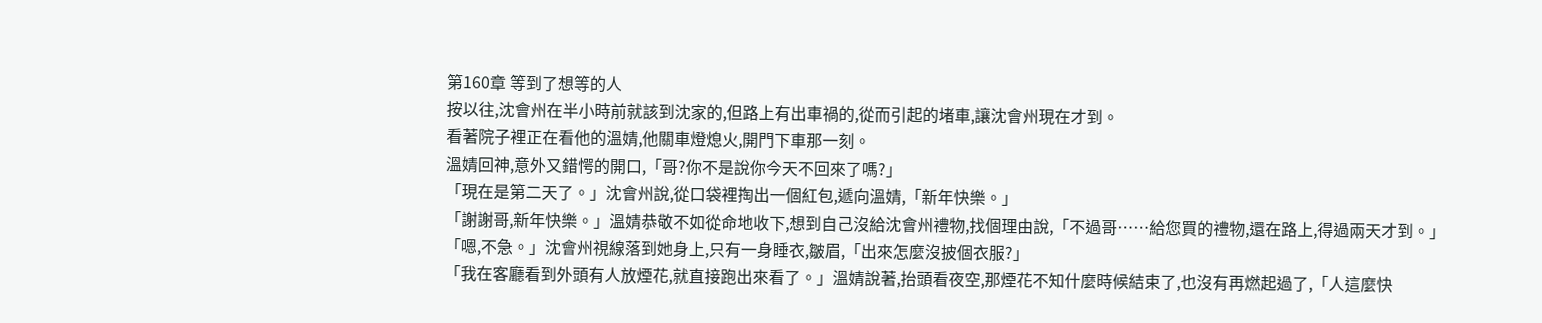第160章 等到了想等的人
按以往,沈會州在半小時前就該到沈家的,但路上有出車禍的,從而引起的堵車,讓沈會州現在才到。
看著院子裡正在看他的溫婧,他關車燈熄火,開門下車那一刻。
溫婧回神,意外又錯愕的開口,「哥?你不是說你今天不回來了嗎?」
「現在是第二天了。」沈會州說,從口袋裡掏出一個紅包,遞向溫婧,「新年快樂。」
「謝謝哥,新年快樂。」溫婧恭敬不如從命地收下,想到自己沒給沈會州禮物,找個理由說,「不過哥……給您買的禮物,還在路上,得過兩天才到。」
「嗯,不急。」沈會州視線落到她身上,只有一身睡衣,皺眉,「出來怎麼沒披個衣服?」
「我在客廳看到外頭有人放煙花,就直接跑出來看了。」溫婧說著,抬頭看夜空,那煙花不知什麼時候結束了,也沒有再燃起過了,「人這麼快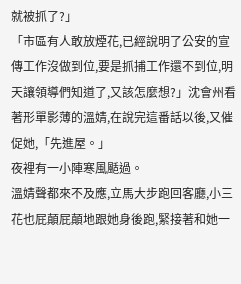就被抓了?」
「市區有人敢放煙花,已經說明了公安的宣傳工作沒做到位,要是抓捕工作還不到位,明天讓領導們知道了,又該怎麼想?」沈會州看著形單影薄的溫婧,在說完這番話以後,又催促她,「先進屋。」
夜裡有一小陣寒風颳過。
溫婧聲都來不及應,立馬大步跑回客廳,小三花也屁顛屁顛地跟她身後跑,緊接著和她一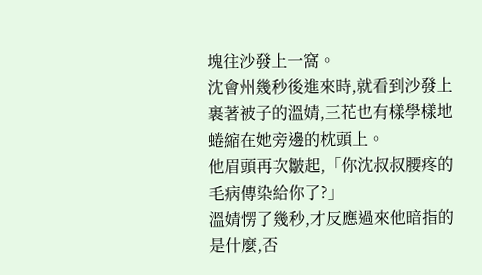塊往沙發上一窩。
沈會州幾秒後進來時,就看到沙發上裹著被子的溫婧,三花也有樣學樣地蜷縮在她旁邊的枕頭上。
他眉頭再次皺起,「你沈叔叔腰疼的毛病傳染給你了?」
溫婧愣了幾秒,才反應過來他暗指的是什麼,否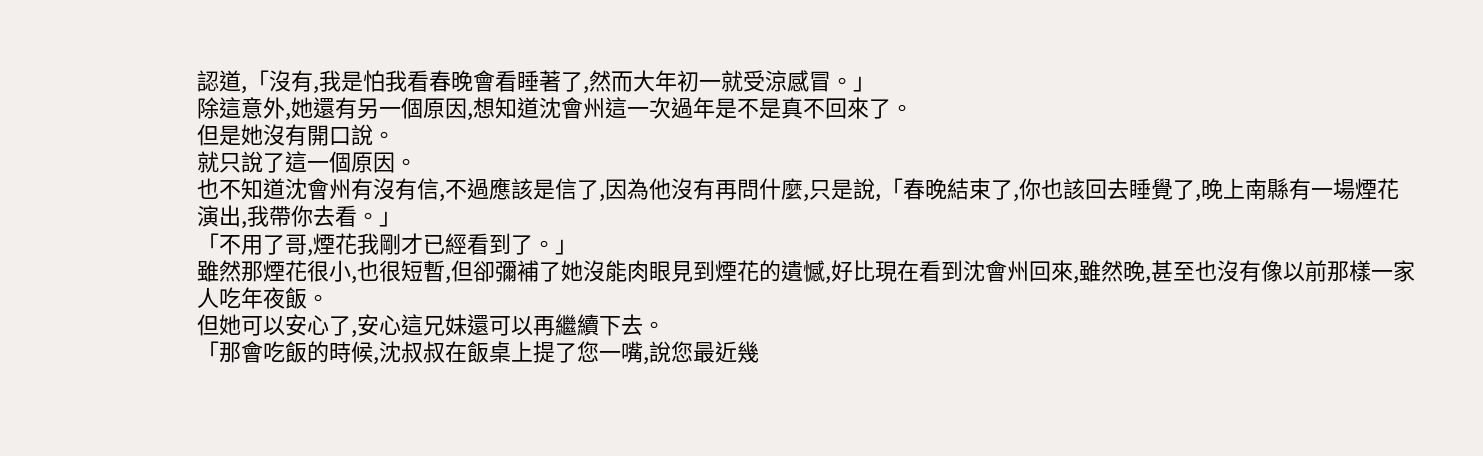認道,「沒有,我是怕我看春晚會看睡著了,然而大年初一就受涼感冒。」
除這意外,她還有另一個原因,想知道沈會州這一次過年是不是真不回來了。
但是她沒有開口說。
就只說了這一個原因。
也不知道沈會州有沒有信,不過應該是信了,因為他沒有再問什麼,只是說,「春晚結束了,你也該回去睡覺了,晚上南縣有一場煙花演出,我帶你去看。」
「不用了哥,煙花我剛才已經看到了。」
雖然那煙花很小,也很短暫,但卻彌補了她沒能肉眼見到煙花的遺憾,好比現在看到沈會州回來,雖然晚,甚至也沒有像以前那樣一家人吃年夜飯。
但她可以安心了,安心這兄妹還可以再繼續下去。
「那會吃飯的時候,沈叔叔在飯桌上提了您一嘴,說您最近幾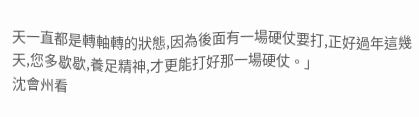天一直都是轉軸轉的狀態,因為後面有一場硬仗要打,正好過年這幾天,您多歇歇,養足精神,才更能打好那一場硬仗。」
沈會州看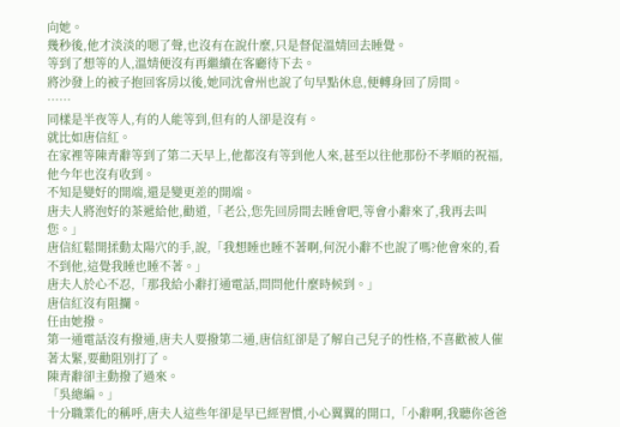向她。
幾秒後,他才淡淡的嗯了聲,也沒有在說什麼,只是督促溫婧回去睡覺。
等到了想等的人,溫婧便沒有再繼續在客廳待下去。
將沙發上的被子抱回客房以後,她同沈會州也說了句早點休息,便轉身回了房間。
……
同樣是半夜等人,有的人能等到,但有的人卻是沒有。
就比如唐信紅。
在家裡等陳青辭等到了第二天早上,他都沒有等到他人來,甚至以往他那份不孝順的祝福,他今年也沒有收到。
不知是變好的開端,還是變更差的開端。
唐夫人將泡好的茶遞給他,勸道,「老公,您先回房間去睡會吧,等會小辭來了,我再去叫您。」
唐信紅鬆開揉動太陽穴的手,說,「我想睡也睡不著啊,何況小辭不也說了嗎?他會來的,看不到他,這覺我睡也睡不著。」
唐夫人於心不忍,「那我給小辭打通電話,問問他什麼時候到。」
唐信紅沒有阻攔。
任由她撥。
第一通電話沒有撥通,唐夫人要撥第二通,唐信紅卻是了解自己兒子的性格,不喜歡被人催著太緊,要勸阻別打了。
陳青辭卻主動撥了過來。
「吳總編。」
十分職業化的稱呼,唐夫人這些年卻是早已經習慣,小心翼翼的開口,「小辭啊,我聽你爸爸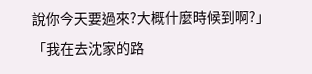說你今天要過來?大概什麼時候到啊?」
「我在去沈家的路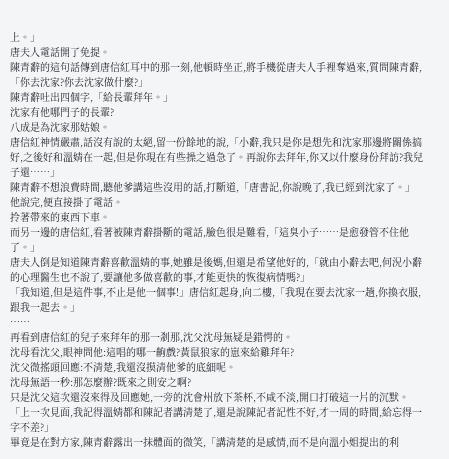上。」
唐夫人電話開了免提。
陳青辭的這句話傳到唐信紅耳中的那一刻,他頓時坐正,將手機從唐夫人手裡奪過來,質問陳青辭,「你去沈家?你去沈家做什麼?」
陳青辭吐出四個字,「給長輩拜年。」
沈家有他哪門子的長輩?
八成是為沈家那姑娘。
唐信紅神情嚴肅,話沒有說的太絕,留一份餘地的說,「小辭,我只是你是想先和沈家那邊將關係搞好,之後好和溫婧在一起,但是你現在有些操之過急了。再說你去拜年,你又以什麼身份拜訪?我兒子還……」
陳青辭不想浪費時間,聽他爹講這些沒用的話,打斷道,「唐書記,你說晚了,我已經到沈家了。」
他說完,便直接掛了電話。
拎著帶來的東西下車。
而另一邊的唐信紅,看著被陳青辭掛斷的電話,臉色很是難看,「這臭小子……是愈發管不住他了。」
唐夫人倒是知道陳青辭喜歡溫婧的事,她雖是後媽,但還是希望他好的,「就由小辭去吧,何況小辭的心理醫生也不說了,要讓他多做喜歡的事,才能更快的恢復病情嗎?」
「我知道,但是這件事,不止是他一個事!」唐信紅起身,向二樓,「我現在要去沈家一趟,你換衣服,跟我一起去。」
……
再看到唐信紅的兒子來拜年的那一剎那,沈父沈母無疑是錯愕的。
沈母看沈父,眼神問他:這唱的哪一齣戲?黃鼠狼家的崽來給雞拜年?
沈父微搖頭回應:不清楚,我還沒摸清他爹的底細呢。
沈母無語一秒:那怎麼辦?既來之則安之啊?
只是沈父這次還沒來得及回應她,一旁的沈會州放下茶杯,不咸不淡,開口打破這一片的沉默。
「上一次見面,我記得溫婧都和陳記者講清楚了,還是說陳記者記性不好,才一周的時間,給忘得一字不差?」
畢竟是在對方家,陳青辭露出一抹體面的微笑,「講清楚的是感情,而不是向溫小姐提出的利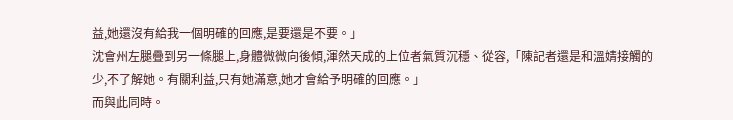益,她還沒有給我一個明確的回應,是要還是不要。」
沈會州左腿疊到另一條腿上,身體微微向後傾,渾然天成的上位者氣質沉穩、從容,「陳記者還是和溫婧接觸的少,不了解她。有關利益,只有她滿意,她才會給予明確的回應。」
而與此同時。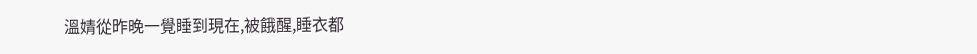溫婧從昨晚一覺睡到現在,被餓醒,睡衣都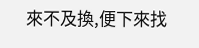來不及換,便下來找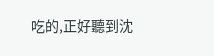吃的,正好聽到沈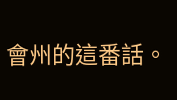會州的這番話。